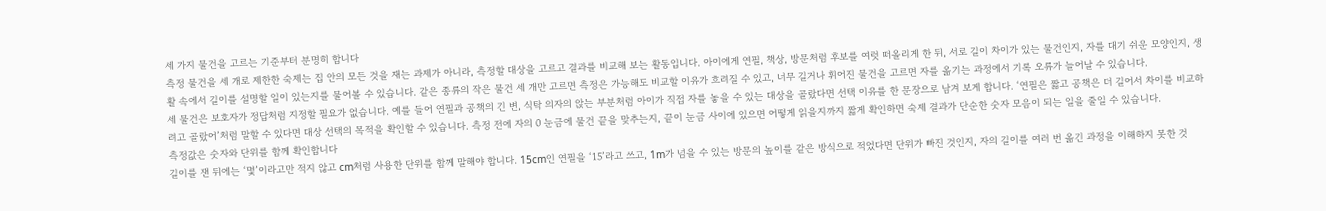세 가지 물건을 고르는 기준부터 분명히 합니다
측정 물건을 세 개로 제한한 숙제는 집 안의 모든 것을 재는 과제가 아니라, 측정할 대상을 고르고 결과를 비교해 보는 활동입니다. 아이에게 연필, 책상, 방문처럼 후보를 여럿 떠올리게 한 뒤, 서로 길이 차이가 있는 물건인지, 자를 대기 쉬운 모양인지, 생활 속에서 길이를 설명할 일이 있는지를 물어볼 수 있습니다. 같은 종류의 작은 물건 세 개만 고르면 측정은 가능해도 비교할 이유가 흐려질 수 있고, 너무 길거나 휘어진 물건을 고르면 자를 옮기는 과정에서 기록 오류가 늘어날 수 있습니다.
세 물건은 보호자가 정답처럼 지정할 필요가 없습니다. 예를 들어 연필과 공책의 긴 변, 식탁 의자의 앉는 부분처럼 아이가 직접 자를 놓을 수 있는 대상을 골랐다면 선택 이유를 한 문장으로 남겨 보게 합니다. ‘연필은 짧고 공책은 더 길어서 차이를 비교하려고 골랐어’처럼 말할 수 있다면 대상 선택의 목적을 확인할 수 있습니다. 측정 전에 자의 0 눈금에 물건 끝을 맞추는지, 끝이 눈금 사이에 있으면 어떻게 읽을지까지 짧게 확인하면 숙제 결과가 단순한 숫자 모음이 되는 일을 줄일 수 있습니다.
측정값은 숫자와 단위를 함께 확인합니다
길이를 잰 뒤에는 ‘몇’이라고만 적지 않고 cm처럼 사용한 단위를 함께 말해야 합니다. 15cm인 연필을 ‘15’라고 쓰고, 1m가 넘을 수 있는 방문의 높이를 같은 방식으로 적었다면 단위가 빠진 것인지, 자의 길이를 여러 번 옮긴 과정을 이해하지 못한 것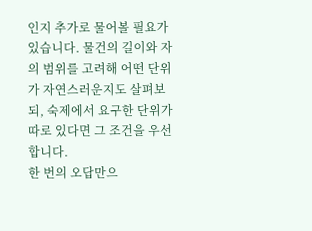인지 추가로 물어볼 필요가 있습니다. 물건의 길이와 자의 범위를 고려해 어떤 단위가 자연스러운지도 살펴보되, 숙제에서 요구한 단위가 따로 있다면 그 조건을 우선합니다.
한 번의 오답만으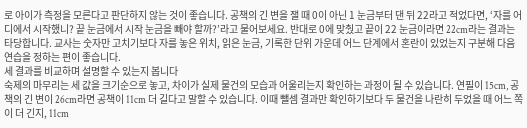로 아이가 측정을 모른다고 판단하지 않는 것이 좋습니다. 공책의 긴 변을 잴 때 0이 아닌 1 눈금부터 댄 뒤 22라고 적었다면, ‘자를 어디에서 시작했니? 끝 눈금에서 시작 눈금을 빼야 할까?’라고 물어보세요. 반대로 0에 맞췄고 끝이 22 눈금이라면 22cm라는 결과는 타당합니다. 교사는 숫자만 고치기보다 자를 놓은 위치, 읽은 눈금, 기록한 단위 가운데 어느 단계에서 혼란이 있었는지 구분해 다음 연습을 정하는 편이 좋습니다.
세 결과를 비교하며 설명할 수 있는지 봅니다
숙제의 마무리는 세 값을 크기순으로 놓고, 차이가 실제 물건의 모습과 어울리는지 확인하는 과정이 될 수 있습니다. 연필이 15cm, 공책의 긴 변이 26cm라면 공책이 11cm 더 길다고 말할 수 있습니다. 이때 뺄셈 결과만 확인하기보다 두 물건을 나란히 두었을 때 어느 쪽이 더 긴지, 11cm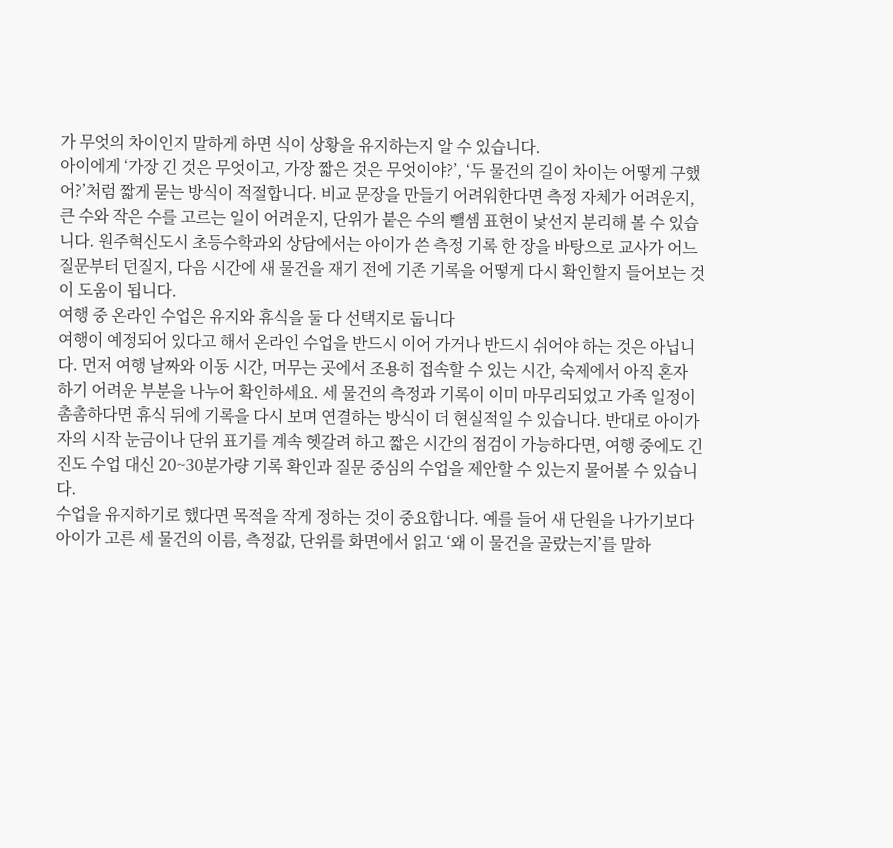가 무엇의 차이인지 말하게 하면 식이 상황을 유지하는지 알 수 있습니다.
아이에게 ‘가장 긴 것은 무엇이고, 가장 짧은 것은 무엇이야?’, ‘두 물건의 길이 차이는 어떻게 구했어?’처럼 짧게 묻는 방식이 적절합니다. 비교 문장을 만들기 어려워한다면 측정 자체가 어려운지, 큰 수와 작은 수를 고르는 일이 어려운지, 단위가 붙은 수의 뺄셈 표현이 낯선지 분리해 볼 수 있습니다. 원주혁신도시 초등수학과외 상담에서는 아이가 쓴 측정 기록 한 장을 바탕으로 교사가 어느 질문부터 던질지, 다음 시간에 새 물건을 재기 전에 기존 기록을 어떻게 다시 확인할지 들어보는 것이 도움이 됩니다.
여행 중 온라인 수업은 유지와 휴식을 둘 다 선택지로 둡니다
여행이 예정되어 있다고 해서 온라인 수업을 반드시 이어 가거나 반드시 쉬어야 하는 것은 아닙니다. 먼저 여행 날짜와 이동 시간, 머무는 곳에서 조용히 접속할 수 있는 시간, 숙제에서 아직 혼자 하기 어려운 부분을 나누어 확인하세요. 세 물건의 측정과 기록이 이미 마무리되었고 가족 일정이 촘촘하다면 휴식 뒤에 기록을 다시 보며 연결하는 방식이 더 현실적일 수 있습니다. 반대로 아이가 자의 시작 눈금이나 단위 표기를 계속 헷갈려 하고 짧은 시간의 점검이 가능하다면, 여행 중에도 긴 진도 수업 대신 20~30분가량 기록 확인과 질문 중심의 수업을 제안할 수 있는지 물어볼 수 있습니다.
수업을 유지하기로 했다면 목적을 작게 정하는 것이 중요합니다. 예를 들어 새 단원을 나가기보다 아이가 고른 세 물건의 이름, 측정값, 단위를 화면에서 읽고 ‘왜 이 물건을 골랐는지’를 말하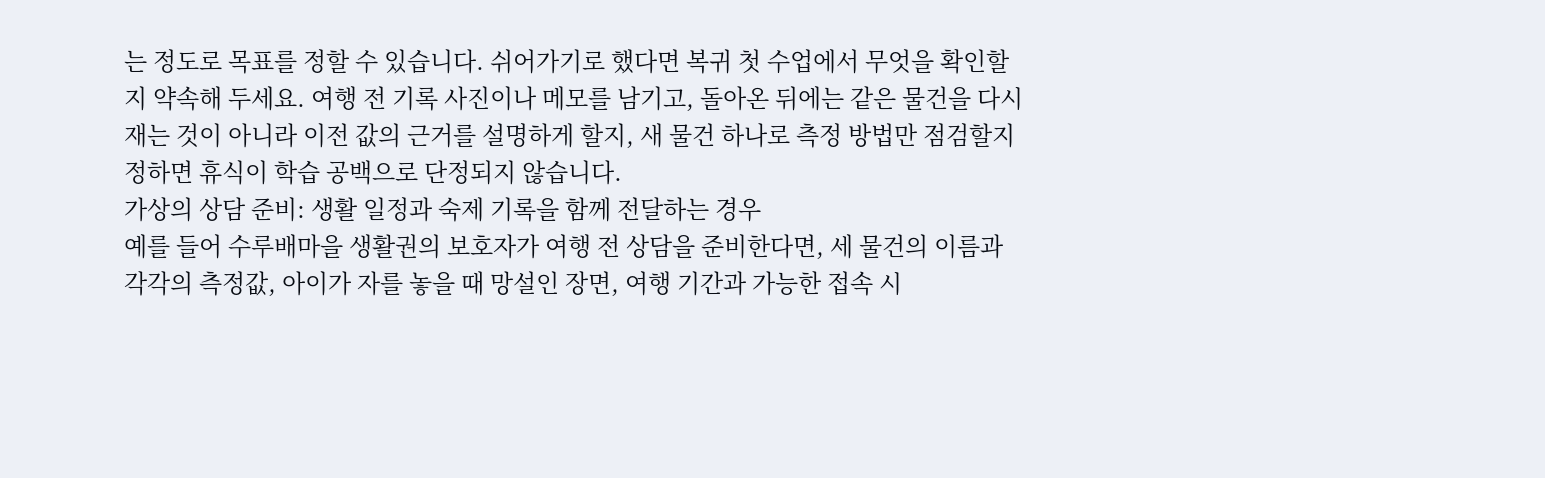는 정도로 목표를 정할 수 있습니다. 쉬어가기로 했다면 복귀 첫 수업에서 무엇을 확인할지 약속해 두세요. 여행 전 기록 사진이나 메모를 남기고, 돌아온 뒤에는 같은 물건을 다시 재는 것이 아니라 이전 값의 근거를 설명하게 할지, 새 물건 하나로 측정 방법만 점검할지 정하면 휴식이 학습 공백으로 단정되지 않습니다.
가상의 상담 준비: 생활 일정과 숙제 기록을 함께 전달하는 경우
예를 들어 수루배마을 생활권의 보호자가 여행 전 상담을 준비한다면, 세 물건의 이름과 각각의 측정값, 아이가 자를 놓을 때 망설인 장면, 여행 기간과 가능한 접속 시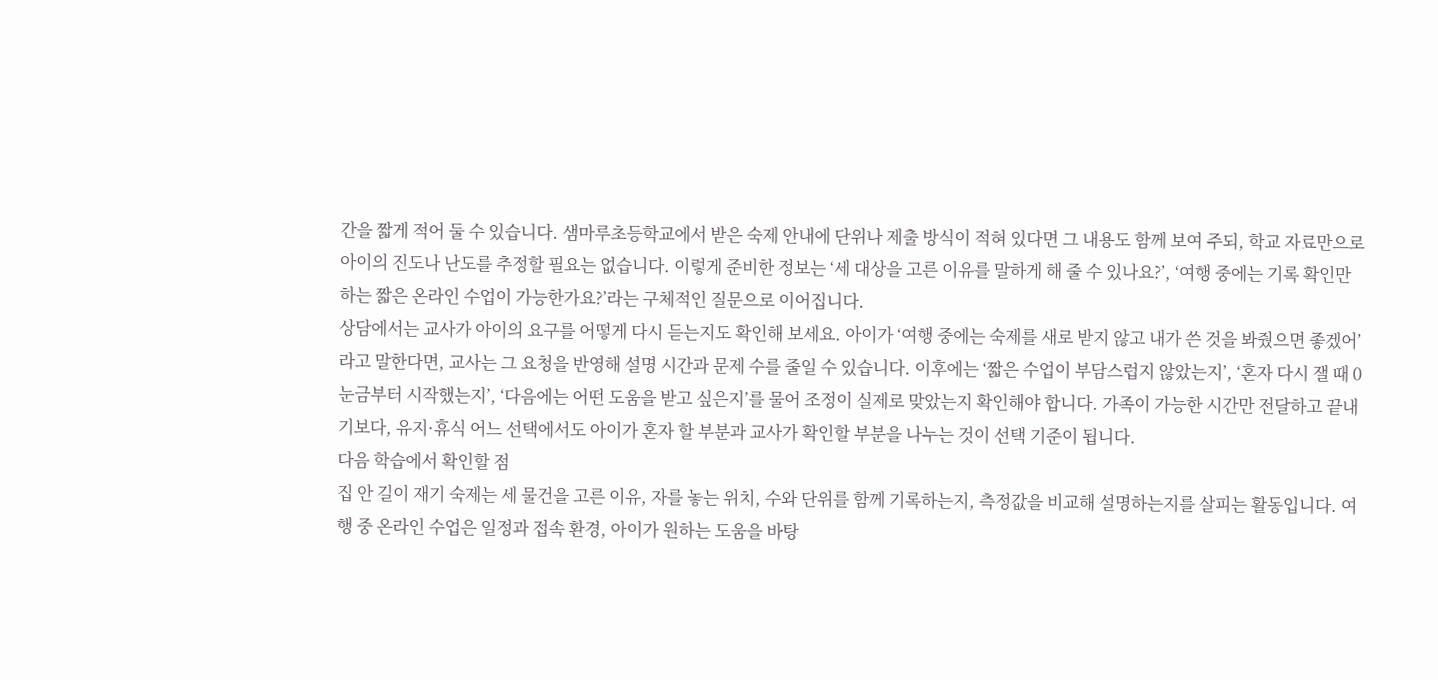간을 짧게 적어 둘 수 있습니다. 샘마루초등학교에서 받은 숙제 안내에 단위나 제출 방식이 적혀 있다면 그 내용도 함께 보여 주되, 학교 자료만으로 아이의 진도나 난도를 추정할 필요는 없습니다. 이렇게 준비한 정보는 ‘세 대상을 고른 이유를 말하게 해 줄 수 있나요?’, ‘여행 중에는 기록 확인만 하는 짧은 온라인 수업이 가능한가요?’라는 구체적인 질문으로 이어집니다.
상담에서는 교사가 아이의 요구를 어떻게 다시 듣는지도 확인해 보세요. 아이가 ‘여행 중에는 숙제를 새로 받지 않고 내가 쓴 것을 봐줬으면 좋겠어’라고 말한다면, 교사는 그 요청을 반영해 설명 시간과 문제 수를 줄일 수 있습니다. 이후에는 ‘짧은 수업이 부담스럽지 않았는지’, ‘혼자 다시 잴 때 0 눈금부터 시작했는지’, ‘다음에는 어떤 도움을 받고 싶은지’를 물어 조정이 실제로 맞았는지 확인해야 합니다. 가족이 가능한 시간만 전달하고 끝내기보다, 유지·휴식 어느 선택에서도 아이가 혼자 할 부분과 교사가 확인할 부분을 나누는 것이 선택 기준이 됩니다.
다음 학습에서 확인할 점
집 안 길이 재기 숙제는 세 물건을 고른 이유, 자를 놓는 위치, 수와 단위를 함께 기록하는지, 측정값을 비교해 설명하는지를 살피는 활동입니다. 여행 중 온라인 수업은 일정과 접속 환경, 아이가 원하는 도움을 바탕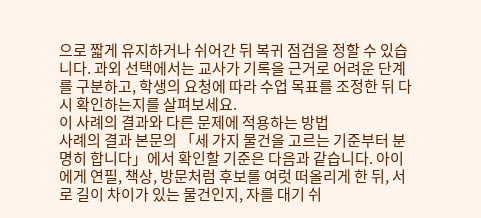으로 짧게 유지하거나 쉬어간 뒤 복귀 점검을 정할 수 있습니다. 과외 선택에서는 교사가 기록을 근거로 어려운 단계를 구분하고, 학생의 요청에 따라 수업 목표를 조정한 뒤 다시 확인하는지를 살펴보세요.
이 사례의 결과와 다른 문제에 적용하는 방법
사례의 결과 본문의 「세 가지 물건을 고르는 기준부터 분명히 합니다」에서 확인할 기준은 다음과 같습니다. 아이에게 연필, 책상, 방문처럼 후보를 여럿 떠올리게 한 뒤, 서로 길이 차이가 있는 물건인지, 자를 대기 쉬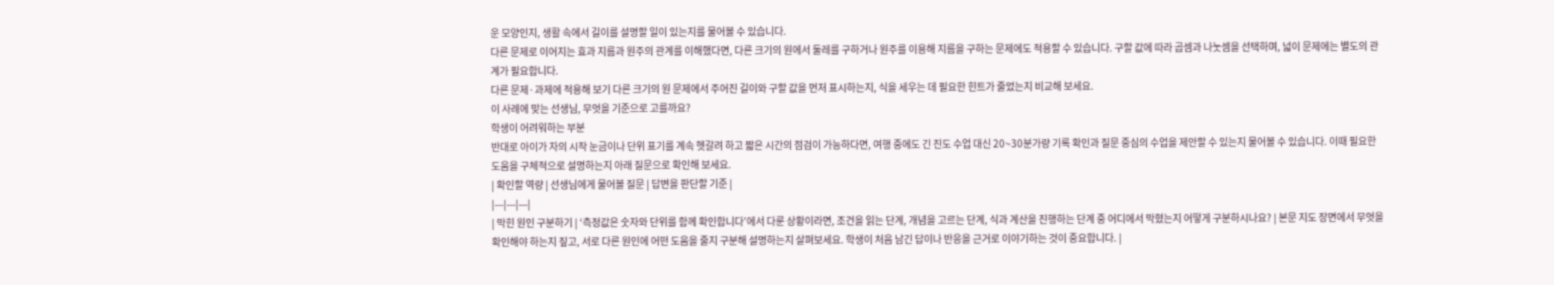운 모양인지, 생활 속에서 길이를 설명할 일이 있는지를 물어볼 수 있습니다.
다른 문제로 이어지는 효과 지름과 원주의 관계를 이해했다면, 다른 크기의 원에서 둘레를 구하거나 원주를 이용해 지름을 구하는 문제에도 적용할 수 있습니다. 구할 값에 따라 곱셈과 나눗셈을 선택하며, 넓이 문제에는 별도의 관계가 필요합니다.
다른 문제·과제에 적용해 보기 다른 크기의 원 문제에서 주어진 길이와 구할 값을 먼저 표시하는지, 식을 세우는 데 필요한 힌트가 줄었는지 비교해 보세요.
이 사례에 맞는 선생님, 무엇을 기준으로 고를까요?
학생이 어려워하는 부분
반대로 아이가 자의 시작 눈금이나 단위 표기를 계속 헷갈려 하고 짧은 시간의 점검이 가능하다면, 여행 중에도 긴 진도 수업 대신 20~30분가량 기록 확인과 질문 중심의 수업을 제안할 수 있는지 물어볼 수 있습니다. 이때 필요한 도움을 구체적으로 설명하는지 아래 질문으로 확인해 보세요.
| 확인할 역량 | 선생님에게 물어볼 질문 | 답변을 판단할 기준 |
|---|---|---|
| 막힌 원인 구분하기 | ‘측정값은 숫자와 단위를 함께 확인합니다’에서 다룬 상황이라면, 조건을 읽는 단계, 개념을 고르는 단계, 식과 계산을 진행하는 단계 중 어디에서 막혔는지 어떻게 구분하시나요? | 본문 지도 장면에서 무엇을 확인해야 하는지 짚고, 서로 다른 원인에 어떤 도움을 줄지 구분해 설명하는지 살펴보세요. 학생이 처음 남긴 답이나 반응을 근거로 이야기하는 것이 중요합니다. |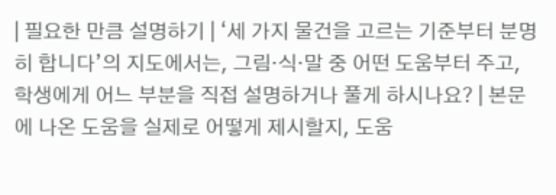| 필요한 만큼 설명하기 | ‘세 가지 물건을 고르는 기준부터 분명히 합니다’의 지도에서는, 그림·식·말 중 어떤 도움부터 주고, 학생에게 어느 부분을 직접 설명하거나 풀게 하시나요? | 본문에 나온 도움을 실제로 어떻게 제시할지, 도움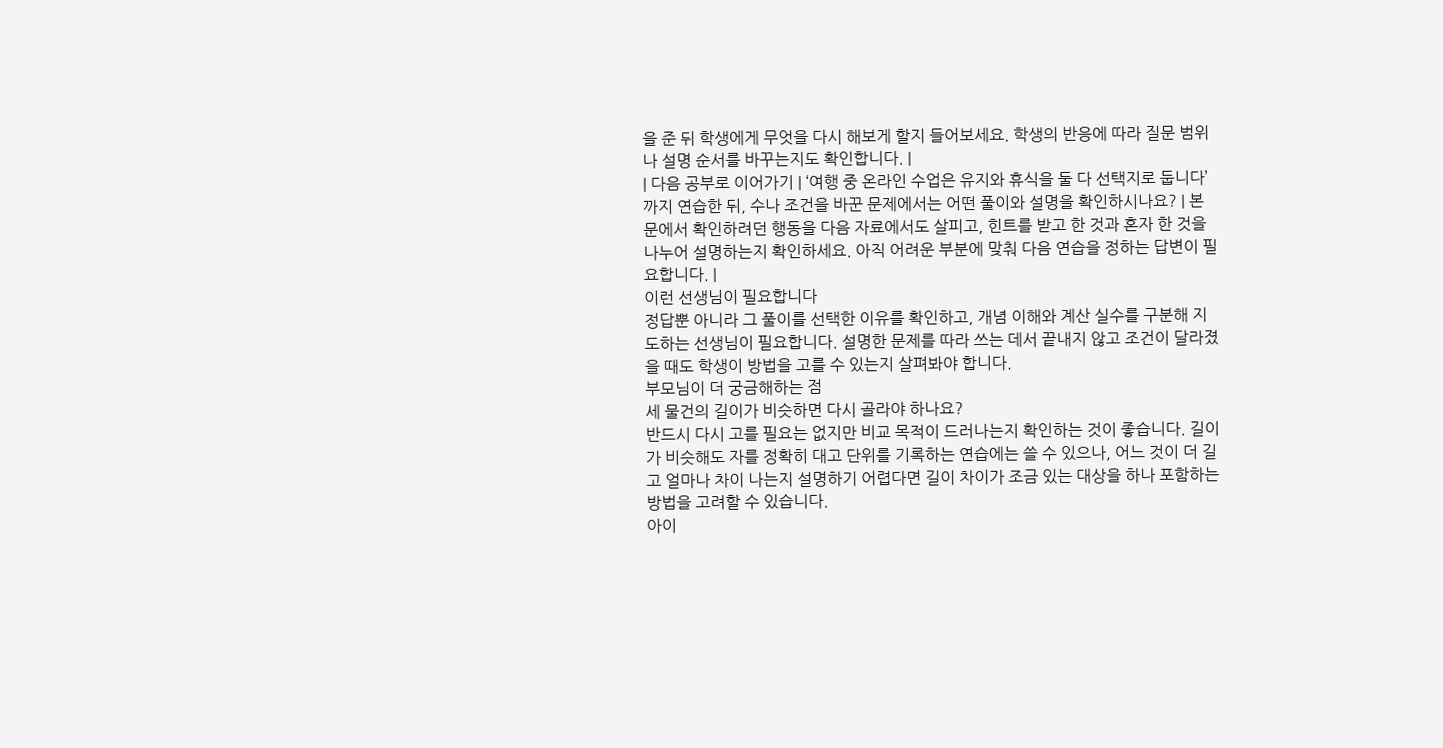을 준 뒤 학생에게 무엇을 다시 해보게 할지 들어보세요. 학생의 반응에 따라 질문 범위나 설명 순서를 바꾸는지도 확인합니다. |
| 다음 공부로 이어가기 | ‘여행 중 온라인 수업은 유지와 휴식을 둘 다 선택지로 둡니다’까지 연습한 뒤, 수나 조건을 바꾼 문제에서는 어떤 풀이와 설명을 확인하시나요? | 본문에서 확인하려던 행동을 다음 자료에서도 살피고, 힌트를 받고 한 것과 혼자 한 것을 나누어 설명하는지 확인하세요. 아직 어려운 부분에 맞춰 다음 연습을 정하는 답변이 필요합니다. |
이런 선생님이 필요합니다
정답뿐 아니라 그 풀이를 선택한 이유를 확인하고, 개념 이해와 계산 실수를 구분해 지도하는 선생님이 필요합니다. 설명한 문제를 따라 쓰는 데서 끝내지 않고 조건이 달라졌을 때도 학생이 방법을 고를 수 있는지 살펴봐야 합니다.
부모님이 더 궁금해하는 점
세 물건의 길이가 비슷하면 다시 골라야 하나요?
반드시 다시 고를 필요는 없지만 비교 목적이 드러나는지 확인하는 것이 좋습니다. 길이가 비슷해도 자를 정확히 대고 단위를 기록하는 연습에는 쓸 수 있으나, 어느 것이 더 길고 얼마나 차이 나는지 설명하기 어렵다면 길이 차이가 조금 있는 대상을 하나 포함하는 방법을 고려할 수 있습니다.
아이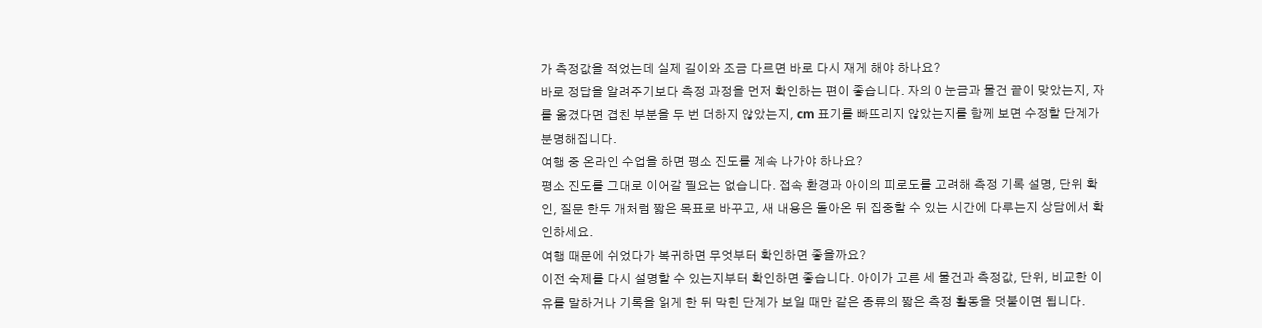가 측정값을 적었는데 실제 길이와 조금 다르면 바로 다시 재게 해야 하나요?
바로 정답을 알려주기보다 측정 과정을 먼저 확인하는 편이 좋습니다. 자의 0 눈금과 물건 끝이 맞았는지, 자를 옮겼다면 겹친 부분을 두 번 더하지 않았는지, cm 표기를 빠뜨리지 않았는지를 함께 보면 수정할 단계가 분명해집니다.
여행 중 온라인 수업을 하면 평소 진도를 계속 나가야 하나요?
평소 진도를 그대로 이어갈 필요는 없습니다. 접속 환경과 아이의 피로도를 고려해 측정 기록 설명, 단위 확인, 질문 한두 개처럼 짧은 목표로 바꾸고, 새 내용은 돌아온 뒤 집중할 수 있는 시간에 다루는지 상담에서 확인하세요.
여행 때문에 쉬었다가 복귀하면 무엇부터 확인하면 좋을까요?
이전 숙제를 다시 설명할 수 있는지부터 확인하면 좋습니다. 아이가 고른 세 물건과 측정값, 단위, 비교한 이유를 말하거나 기록을 읽게 한 뒤 막힌 단계가 보일 때만 같은 종류의 짧은 측정 활동을 덧붙이면 됩니다.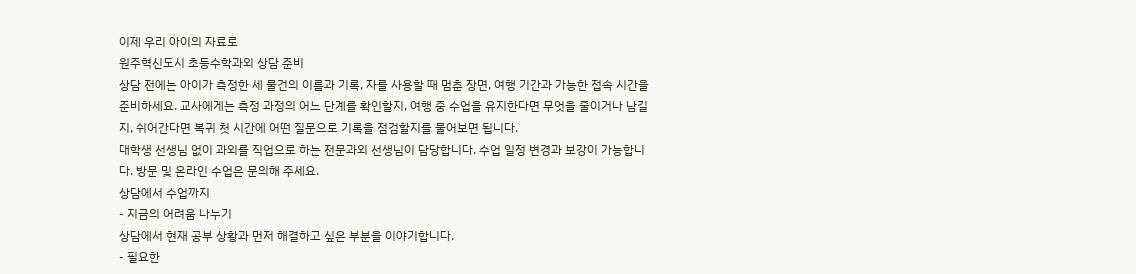이제 우리 아이의 자료로
원주혁신도시 초등수학과외 상담 준비
상담 전에는 아이가 측정한 세 물건의 이름과 기록, 자를 사용할 때 멈춘 장면, 여행 기간과 가능한 접속 시간을 준비하세요. 교사에게는 측정 과정의 어느 단계를 확인할지, 여행 중 수업을 유지한다면 무엇을 줄이거나 남길지, 쉬어간다면 복귀 첫 시간에 어떤 질문으로 기록을 점검할지를 물어보면 됩니다.
대학생 선생님 없이 과외를 직업으로 하는 전문과외 선생님이 담당합니다. 수업 일정 변경과 보강이 가능합니다. 방문 및 온라인 수업은 문의해 주세요.
상담에서 수업까지
- 지금의 어려움 나누기
상담에서 현재 공부 상황과 먼저 해결하고 싶은 부분을 이야기합니다.
- 필요한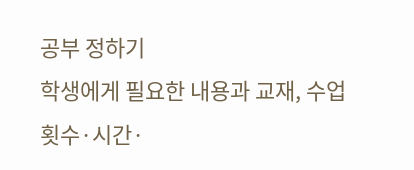공부 정하기
학생에게 필요한 내용과 교재, 수업 횟수·시간·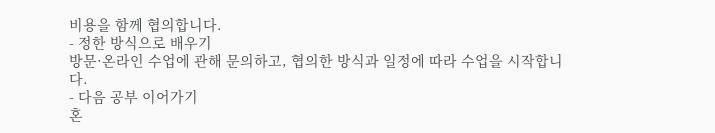비용을 함께 협의합니다.
- 정한 방식으로 배우기
방문·온라인 수업에 관해 문의하고, 협의한 방식과 일정에 따라 수업을 시작합니다.
- 다음 공부 이어가기
혼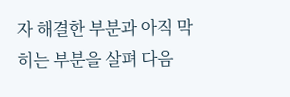자 해결한 부분과 아직 막히는 부분을 살펴 다음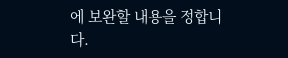에 보완할 내용을 정합니다.